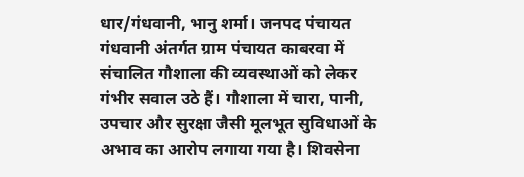धार/गंधवानी, भानु शर्मा। जनपद पंचायत गंधवानी अंतर्गत ग्राम पंचायत काबरवा में संचालित गौशाला की व्यवस्थाओं को लेकर गंभीर सवाल उठे हैं। गौशाला में चारा, पानी, उपचार और सुरक्षा जैसी मूलभूत सुविधाओं के अभाव का आरोप लगाया गया है। शिवसेना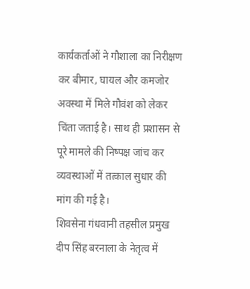कार्यकर्ताओं ने गौशाला का निरीक्षण कर बीमार, घायल और कमजोर अवस्था में मिले गौवंश को लेकर चिंता जताई है। साथ ही प्रशासन से पूरे मामले की निष्पक्ष जांच कर व्यवस्थाओं में तत्काल सुधार की मांग की गई है।
शिवसेना गंधवानी तहसील प्रमुख दीप सिंह बरनाला के नेतृत्व में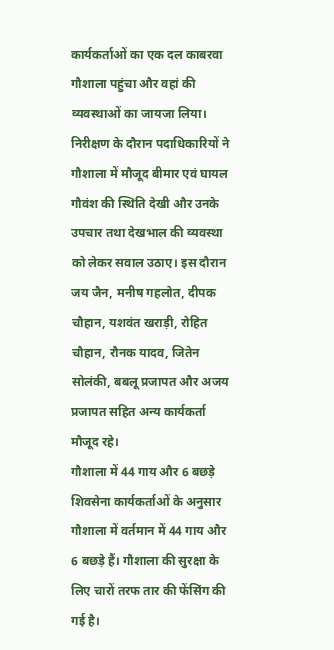कार्यकर्ताओं का एक दल काबरवा गौशाला पहुंचा और वहां की व्यवस्थाओं का जायजा लिया। निरीक्षण के दौरान पदाधिकारियों ने गौशाला में मौजूद बीमार एवं घायल गौवंश की स्थिति देखी और उनके उपचार तथा देखभाल की व्यवस्था को लेकर सवाल उठाए। इस दौरान जय जैन, मनीष गहलोत, दीपक चौहान, यशवंत खराड़ी, रोहित चौहान, रौनक यादव, जितेन सोलंकी, बबलू प्रजापत और अजय प्रजापत सहित अन्य कार्यकर्ता मौजूद रहे।
गौशाला में 44 गाय और 6 बछड़े
शिवसेना कार्यकर्ताओं के अनुसार गौशाला में वर्तमान में 44 गाय और 6 बछड़े हैं। गौशाला की सुरक्षा के लिए चारों तरफ तार की फेंसिंग की गई है।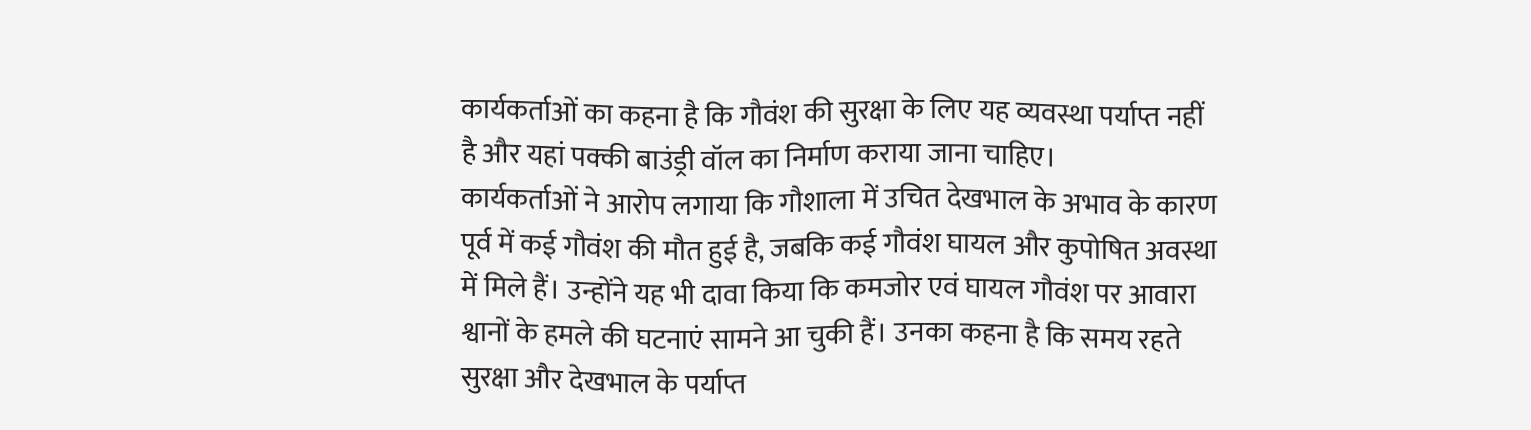कार्यकर्ताओं का कहना है कि गौवंश की सुरक्षा के लिए यह व्यवस्था पर्याप्त नहीं है और यहां पक्की बाउंड्री वॉल का निर्माण कराया जाना चाहिए।
कार्यकर्ताओं ने आरोप लगाया कि गौशाला में उचित देखभाल के अभाव के कारण पूर्व में कई गौवंश की मौत हुई है, जबकि कई गौवंश घायल और कुपोषित अवस्था में मिले हैं। उन्होंने यह भी दावा किया कि कमजोर एवं घायल गौवंश पर आवारा श्वानों के हमले की घटनाएं सामने आ चुकी हैं। उनका कहना है कि समय रहते सुरक्षा और देखभाल के पर्याप्त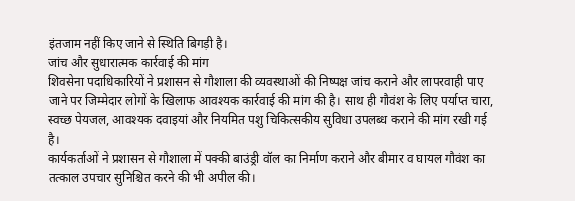इंतजाम नहीं किए जाने से स्थिति बिगड़ी है।
जांच और सुधारात्मक कार्रवाई की मांग
शिवसेना पदाधिकारियों ने प्रशासन से गौशाला की व्यवस्थाओं की निष्पक्ष जांच कराने और लापरवाही पाए जाने पर जिम्मेदार लोगों के खिलाफ आवश्यक कार्रवाई की मांग की है। साथ ही गौवंश के लिए पर्याप्त चारा, स्वच्छ पेयजल, आवश्यक दवाइयां और नियमित पशु चिकित्सकीय सुविधा उपलब्ध कराने की मांग रखी गई है।
कार्यकर्ताओं ने प्रशासन से गौशाला में पक्की बाउंड्री वॉल का निर्माण कराने और बीमार व घायल गौवंश का तत्काल उपचार सुनिश्चित करने की भी अपील की।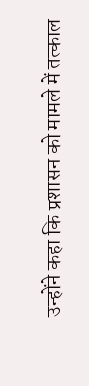उन्होंने कहा कि प्रशासन को मामले में तत्काल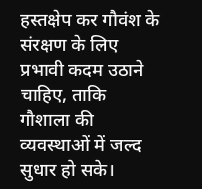हस्तक्षेप कर गौवंश के संरक्षण के लिए प्रभावी कदम उठाने चाहिए, ताकि गौशाला की व्यवस्थाओं में जल्द सुधार हो सके।